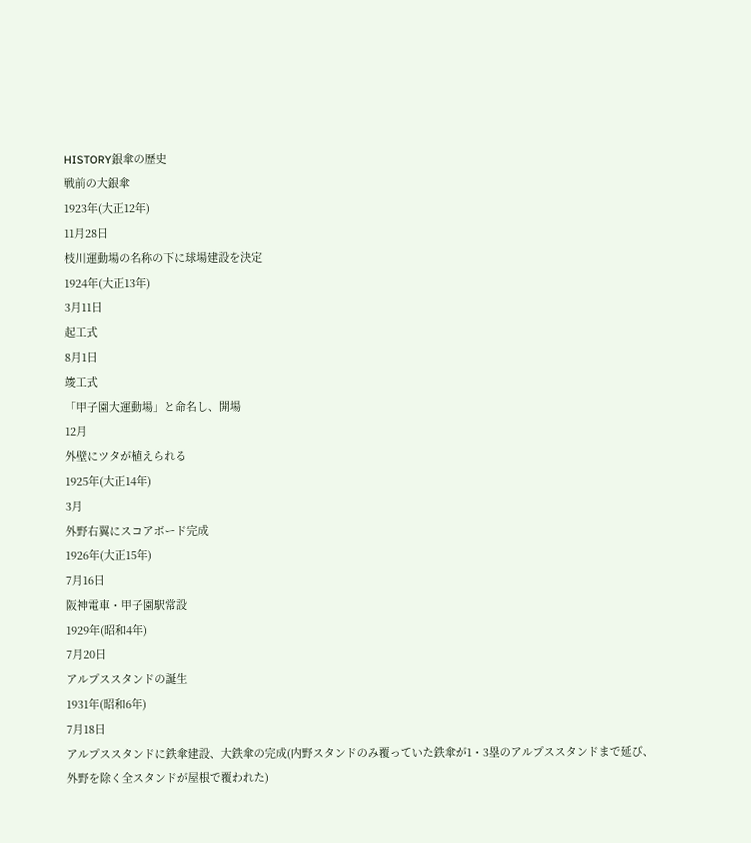HISTORY銀傘の歴史
戦前の大銀傘
1923年(大正12年)
11月28日
枝川運動場の名称の下に球場建設を決定
1924年(大正13年)
3月11日
起工式
8月1日
竣工式
「甲子園大運動場」と命名し、開場
12月
外壁にツタが植えられる
1925年(大正14年)
3月
外野右翼にスコアボード完成
1926年(大正15年)
7月16日
阪神電車・甲子園駅常設
1929年(昭和4年)
7月20日
アルプススタンドの誕生
1931年(昭和6年)
7月18日
アルプススタンドに鉄傘建設、大鉄傘の完成(内野スタンドのみ覆っていた鉄傘が1・3塁のアルプススタンドまで延び、外野を除く全スタンドが屋根で覆われた)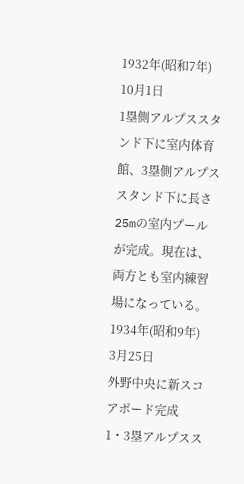1932年(昭和7年)
10月1日
1塁側アルプススタンド下に室内体育館、3塁側アルプススタンド下に長さ25mの室内プールが完成。現在は、両方とも室内練習場になっている。
1934年(昭和9年)
3月25日
外野中央に新スコアボード完成
1・3塁アルプスス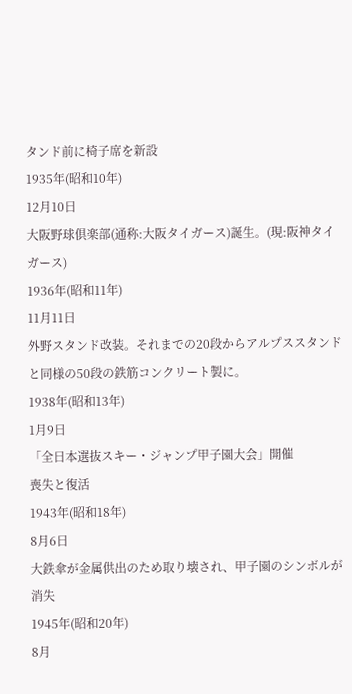タンド前に椅子席を新設
1935年(昭和10年)
12月10日
大阪野球倶楽部(通称:大阪タイガース)誕生。(現:阪神タイガース)
1936年(昭和11年)
11月11日
外野スタンド改装。それまでの20段からアルプススタンドと同様の50段の鉄筋コンクリート製に。
1938年(昭和13年)
1月9日
「全日本選抜スキー・ジャンプ甲子園大会」開催
喪失と復活
1943年(昭和18年)
8月6日
大鉄傘が金属供出のため取り壊され、甲子園のシンボルが消失
1945年(昭和20年)
8月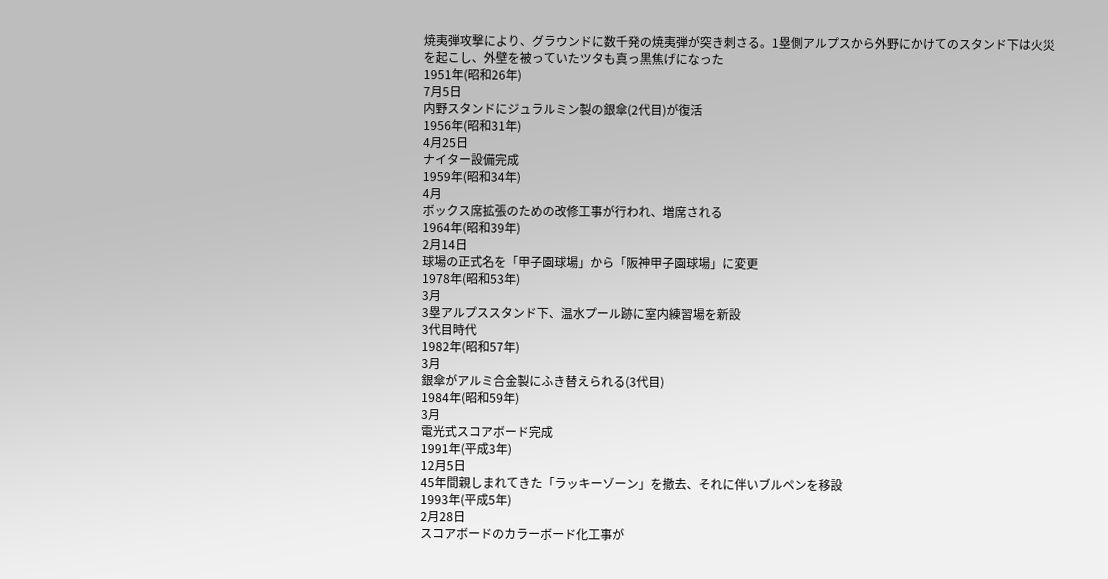焼夷弾攻撃により、グラウンドに数千発の焼夷弾が突き刺さる。1塁側アルプスから外野にかけてのスタンド下は火災を起こし、外壁を被っていたツタも真っ黒焦げになった
1951年(昭和26年)
7月5日
内野スタンドにジュラルミン製の銀傘(2代目)が復活
1956年(昭和31年)
4月25日
ナイター設備完成
1959年(昭和34年)
4月
ボックス席拡張のための改修工事が行われ、増席される
1964年(昭和39年)
2月14日
球場の正式名を「甲子園球場」から「阪神甲子園球場」に変更
1978年(昭和53年)
3月
3塁アルプススタンド下、温水プール跡に室内練習場を新設
3代目時代
1982年(昭和57年)
3月
銀傘がアルミ合金製にふき替えられる(3代目)
1984年(昭和59年)
3月
電光式スコアボード完成
1991年(平成3年)
12月5日
45年間親しまれてきた「ラッキーゾーン」を撤去、それに伴いブルペンを移設
1993年(平成5年)
2月28日
スコアボードのカラーボード化工事が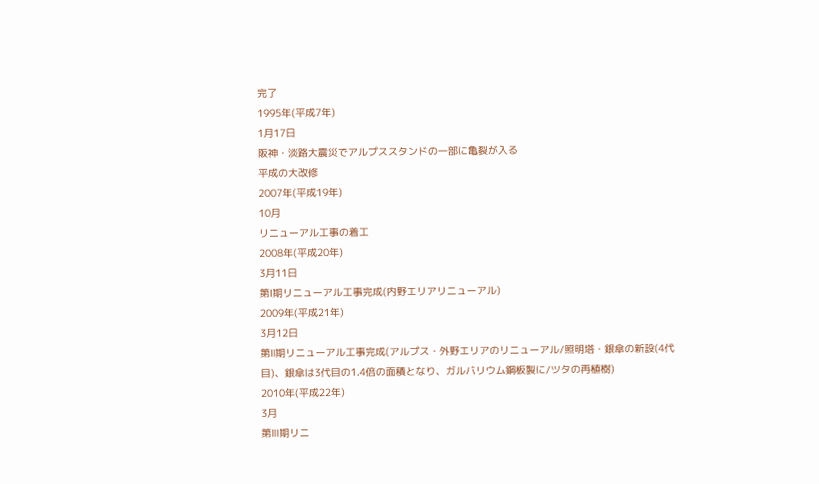完了
1995年(平成7年)
1月17日
阪神・淡路大震災でアルプススタンドの一部に亀裂が入る
平成の大改修
2007年(平成19年)
10月
リニューアル工事の着工
2008年(平成20年)
3月11日
第Ⅰ期リニューアル工事完成(内野エリアリニューアル)
2009年(平成21年)
3月12日
第Ⅱ期リニューアル工事完成(アルプス・外野エリアのリニューアル/照明塔・銀傘の新設(4代目)、銀傘は3代目の1.4倍の面積となり、ガルバリウム鋼板製に/ツタの再植樹)
2010年(平成22年)
3月
第Ⅲ期リニ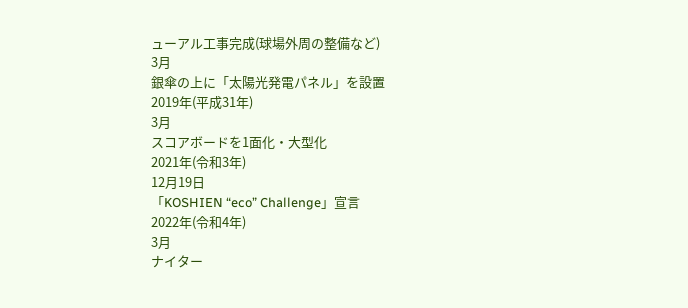ューアル工事完成(球場外周の整備など)
3月
銀傘の上に「太陽光発電パネル」を設置
2019年(平成31年)
3月
スコアボードを1面化・大型化
2021年(令和3年)
12月19日
「KOSHIEN “eco” Challenge」宣言
2022年(令和4年)
3月
ナイター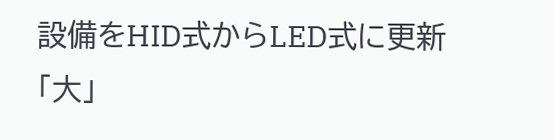設備をHID式からLED式に更新
「大」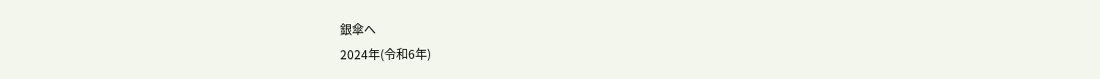銀傘へ
2024年(令和6年)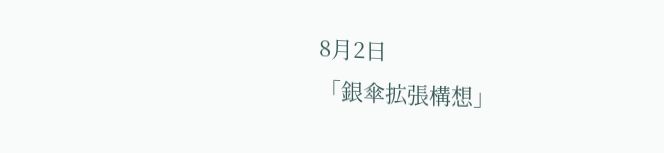8月2日
「銀傘拡張構想」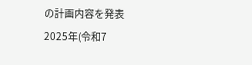の計画内容を発表
2025年(令和7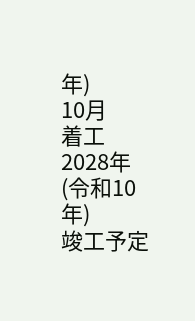年)
10月
着工
2028年(令和10年)
竣工予定